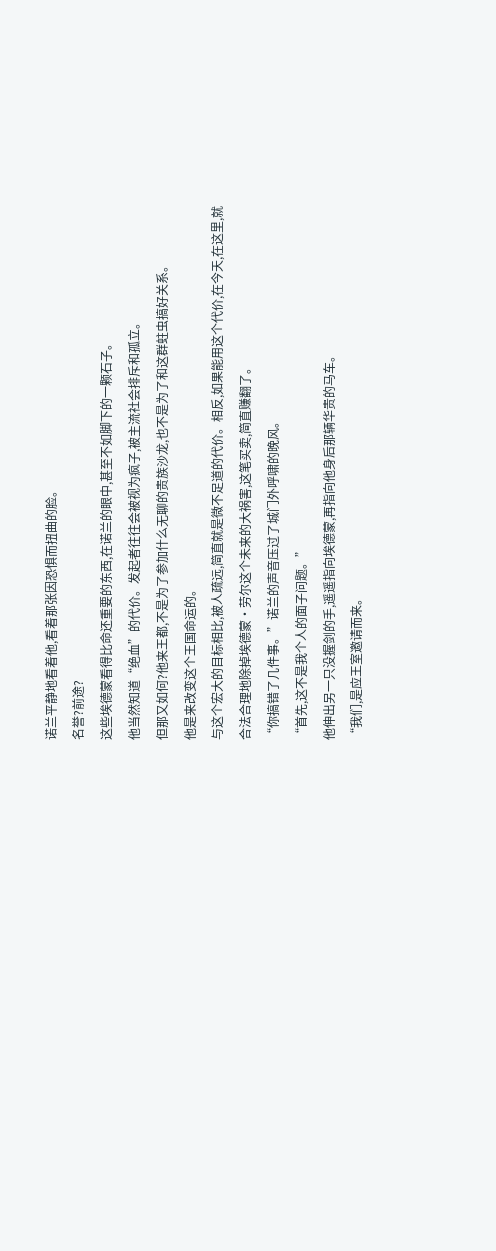诺兰平静地看着他,看着那张因恐惧而扭曲的脸。
名誉?前途?
这些埃德蒙看得比命还重要的东西,在诺兰的眼中,甚至不如脚下的一颗石子。
他当然知道“绝血”的代价。发起者往往会被视为疯子,被主流社会排斥和孤立。
但那又如何?他来王都,不是为了参加什么无聊的贵族沙龙,也不是为了和这群蛀虫搞好关系。
他是来改变这个王国命运的。
与这个宏大的目标相比,被人疏远,简直就是微不足道的代价。相反,如果能用这个代价,在今天,在这里,就合法合理地除掉埃德蒙·劳尔这个未来的大祸害,这笔买卖,简直赚翻了。
“你搞错了几件事。”诺兰的声音压过了城门外呼啸的晚风。
“首先,这不是我个人的面子问题。”
他伸出另一只没握剑的手,遥遥指向埃德蒙,再指向他身后那辆华贵的马车。
“我们,是应王室邀请而来。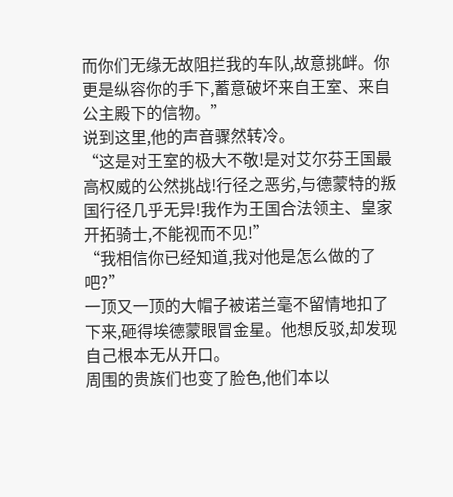而你们无缘无故阻拦我的车队,故意挑衅。你更是纵容你的手下,蓄意破坏来自王室、来自公主殿下的信物。”
说到这里,他的声音骤然转冷。
“这是对王室的极大不敬!是对艾尔芬王国最高权威的公然挑战!行径之恶劣,与德蒙特的叛国行径几乎无异!我作为王国合法领主、皇家开拓骑士,不能视而不见!”
“我相信你已经知道,我对他是怎么做的了吧?”
一顶又一顶的大帽子被诺兰毫不留情地扣了下来,砸得埃德蒙眼冒金星。他想反驳,却发现自己根本无从开口。
周围的贵族们也变了脸色,他们本以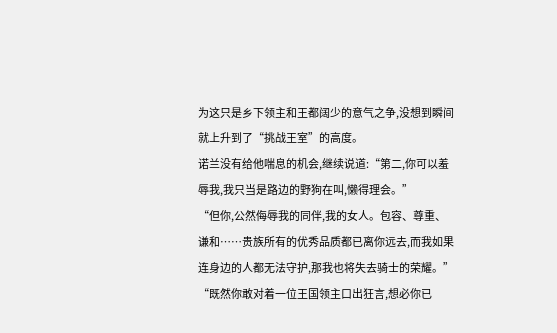为这只是乡下领主和王都阔少的意气之争,没想到瞬间就上升到了“挑战王室”的高度。
诺兰没有给他喘息的机会,继续说道:“第二,你可以羞辱我,我只当是路边的野狗在叫,懒得理会。”
“但你,公然侮辱我的同伴,我的女人。包容、尊重、谦和……贵族所有的优秀品质都已离你远去,而我如果连身边的人都无法守护,那我也将失去骑士的荣耀。”
“既然你敢对着一位王国领主口出狂言,想必你已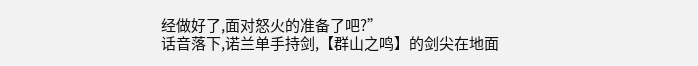经做好了,面对怒火的准备了吧?”
话音落下,诺兰单手持剑,【群山之鸣】的剑尖在地面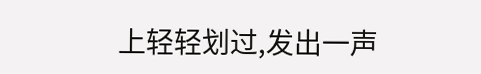上轻轻划过,发出一声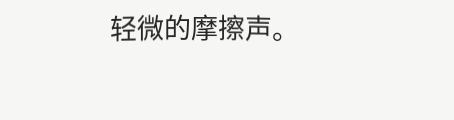轻微的摩擦声。